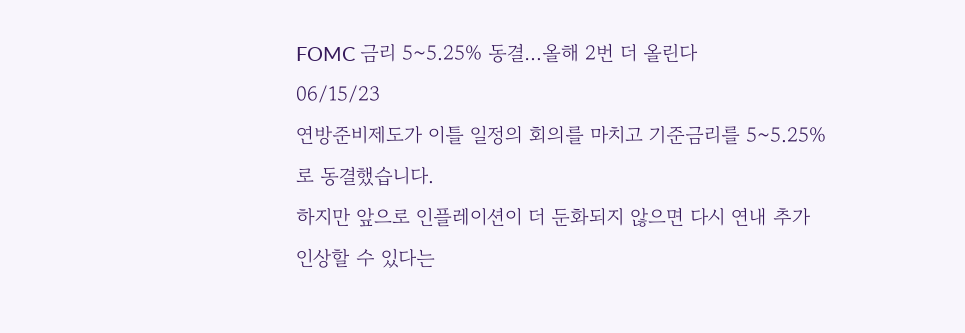FOMC 금리 5~5.25% 동결…올해 2번 더 올린다
06/15/23
연방준비제도가 이틀 일정의 회의를 마치고 기준금리를 5~5.25%로 동결했습니다.
하지만 앞으로 인플레이션이 더 둔화되지 않으면 다시 연내 추가 인상할 수 있다는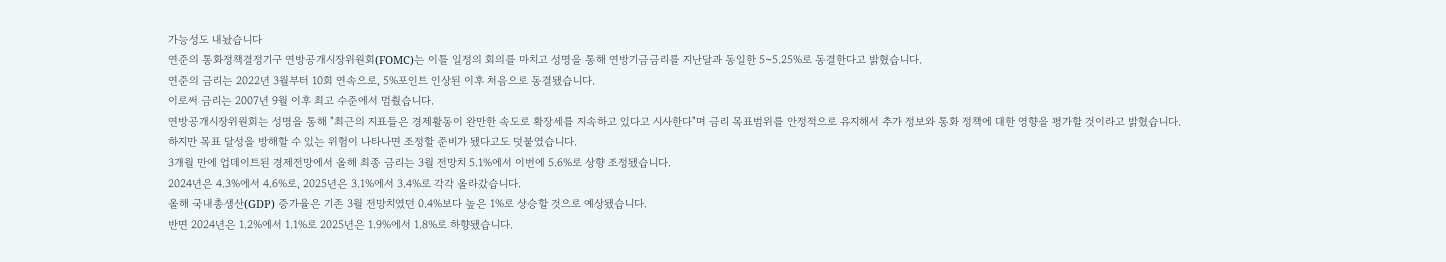가능성도 내놨습니다
연준의 통화정책결정기구 연방공개시장위원회(FOMC)는 이틀 일정의 회의를 마치고 성명을 통해 연방기금금리를 지난달과 동일한 5~5.25%로 동결한다고 밝혔습니다.
연준의 금리는 2022년 3월부터 10회 연속으로, 5%포인트 인상된 이후 처음으로 동결됐습니다.
이로써 금리는 2007년 9월 이후 최고 수준에서 멈췄습니다.
연방공개시장위원회는 성명을 통해 "최근의 지표들은 경제활동이 완만한 속도로 확장세를 지속하고 있다고 시사한다"며 금리 목표범위를 안정적으로 유지해서 추가 정보와 통화 정책에 대한 영향을 평가할 것이라고 밝혔습니다.
하지만 목표 달성을 방해할 수 있는 위험이 나타나면 조정할 준비가 됐다고도 덧붙였습니다.
3개월 만에 업데이트된 경제전망에서 올해 최종 금리는 3월 전망치 5.1%에서 이번에 5.6%로 상향 조정됐습니다.
2024년은 4.3%에서 4.6%로, 2025년은 3.1%에서 3.4%로 각각 올라갔습니다.
올해 국내총생산(GDP) 증가율은 기존 3월 전망치였던 0.4%보다 높은 1%로 상승할 것으로 예상됐습니다.
반면 2024년은 1.2%에서 1.1%로 2025년은 1.9%에서 1.8%로 하향됐습니다.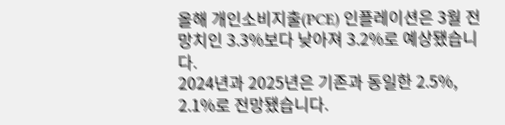올해 개인소비지출(PCE) 인플레이션은 3월 전망치인 3.3%보다 낮아져 3.2%로 예상됐습니다.
2024년과 2025년은 기존과 동일한 2.5%, 2.1%로 전망됐습니다.